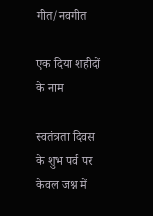गीत/नवगीत

एक दिया शहीदों के नाम

स्वतंत्रता दिवस के शुभ पर्व पर
केवल जश्न में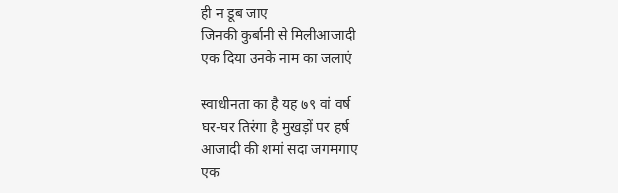ही न डूब जाए
जिनकी कुर्बानी से मिलीआजादी
एक दिया उनके नाम का जलाएं

स्वाधीनता का है यह ७९ वां वर्ष
घर-घर तिरंगा है मुखड़ों पर हर्ष
आजादी की शमां सदा जगमगाए
एक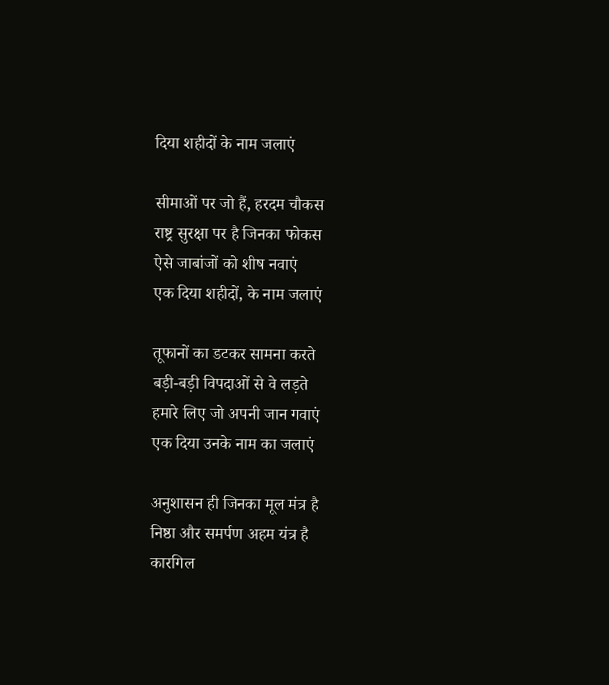दिया शहीदों के नाम जलाएं

सीमाओं पर जो हैं, हरदम चौकस
राष्ट्र सुरक्षा पर है जिनका फोकस
ऐसे जाबांजों को शीष नवाएं
एक दिया शहीदों, के नाम जलाएं

तूफानों का डटकर सामना करते
बड़ी-बड़ी विपदाओं से वे लड़ते
हमारे लिए जो अपनी जान गवाएं
एक दिया उनके नाम का जलाएं

अनुशासन ही जिनका मूल मंत्र है
निष्ठा और समर्पण अहम यंत्र है
कारगिल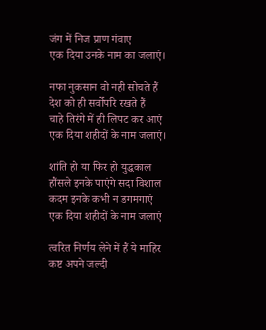जंग में निज प्राण गंवाए
एक दिया उनके नाम का जलाएं।

नफा नुकसान वो नही सोचते हैं
देश को ही सर्वोपरि रखते हैं
चाहे तिरंगे में ही लिपट कर आएं
एक दिया शहीदों के नाम जलाएं।

शांति हो या फिर हो युद्धकाल
हौंसले इनके पाएंगे सदा विशाल
कदम इनके कभी न डगमगाएं
एक दिया शहीदों के नाम जलाएं

त्वरित निर्णय लेने में हैं ये माहिर
कष्ट अपने जल्दी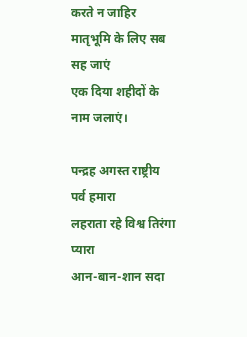करते न जाहिर
मातृभूमि के लिए सब सह जाएं
एक दिया शहीदों के नाम जलाएं।

पन्द्रह अगस्त राष्ट्रीय पर्व हमारा
लहराता रहे विश्व तिरंगा प्यारा
आन-बान-शान सदा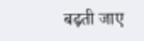बढ़ती जाए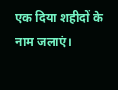एक दिया शहीदों के नाम जलाएं।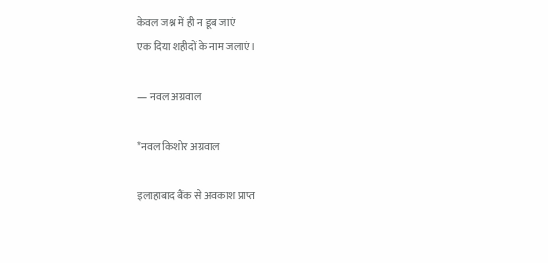केवल जश्न में ही न डूब जाएं
एक दिया शहीदों के नाम जलाएं।

— नवल अग्रवाल

*नवल किशोर अग्रवाल

इलाहाबाद बैंक से अवकाश प्राप्त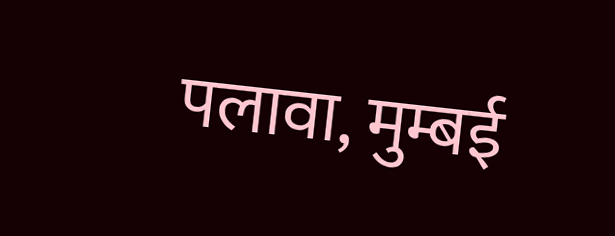पलावा, मुम्बई